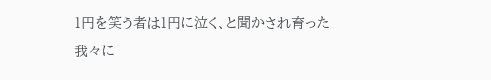1円を笑う者は1円に泣く、と聞かされ育った我々に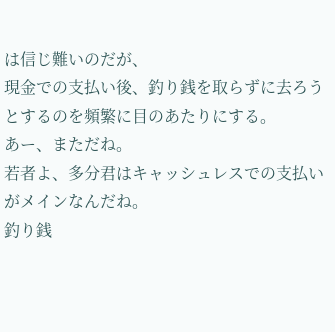は信じ難いのだが、
現金での支払い後、釣り銭を取らずに去ろうとするのを頻繁に目のあたりにする。
あー、まただね。
若者よ、多分君はキャッシュレスでの支払いがメインなんだね。
釣り銭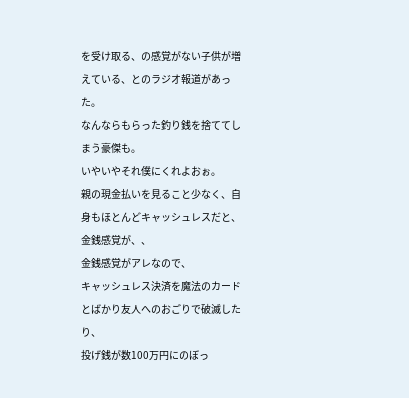を受け取る、の感覚がない子供が増えている、とのラジオ報道があった。
なんならもらった釣り銭を捨ててしまう豪傑も。
いやいやそれ僕にくれよおぉ。
親の現金払いを見ること少なく、自身もほとんどキャッシュレスだと、金銭感覚が、、
金銭感覚がアレなので、
キャッシュレス決済を魔法のカードとばかり友人へのおごりで破滅したり、
投げ銭が数100万円にのぼっ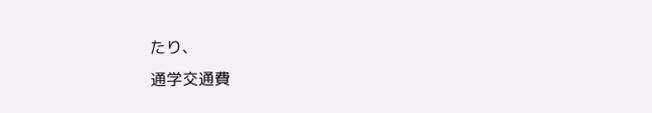たり、
通学交通費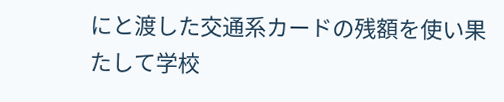にと渡した交通系カードの残額を使い果たして学校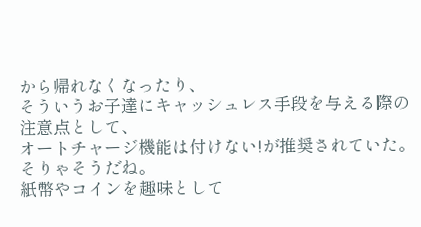から帰れなくなったり、
そういうお子達にキャッシュレス手段を与える際の注意点として、
オートチャージ機能は付けない!が推奨されていた。
そりゃそうだね。
紙幣やコインを趣味として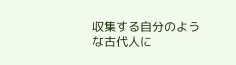収集する自分のような古代人に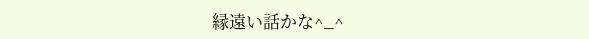縁遠い話かな^_^